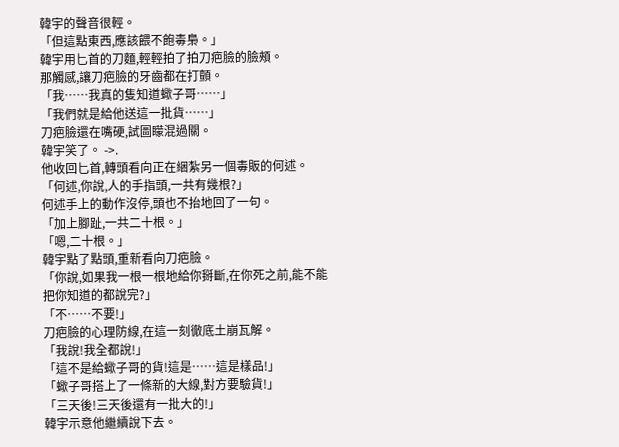韓宇的聲音很輕。
「但這點東西,應該餵不飽毒梟。」
韓宇用匕首的刀麵,輕輕拍了拍刀疤臉的臉頰。
那觸感,讓刀疤臉的牙齒都在打顫。
「我……我真的隻知道蠍子哥……」
「我們就是給他送這一批貨……」
刀疤臉還在嘴硬,試圖矇混過關。
韓宇笑了。 ->.
他收回匕首,轉頭看向正在綑紮另一個毒販的何述。
「何述,你說,人的手指頭,一共有幾根?」
何述手上的動作沒停,頭也不抬地回了一句。
「加上腳趾,一共二十根。」
「嗯,二十根。」
韓宇點了點頭,重新看向刀疤臉。
「你說,如果我一根一根地給你掰斷,在你死之前,能不能把你知道的都說完?」
「不……不要!」
刀疤臉的心理防線,在這一刻徹底土崩瓦解。
「我說!我全都說!」
「這不是給蠍子哥的貨!這是……這是樣品!」
「蠍子哥搭上了一條新的大線,對方要驗貨!」
「三天後!三天後還有一批大的!」
韓宇示意他繼續說下去。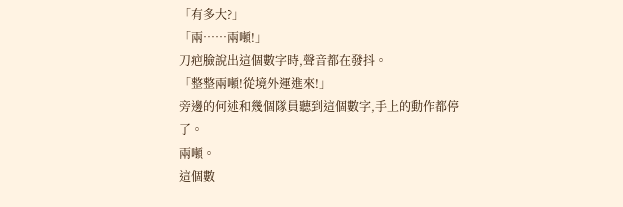「有多大?」
「兩……兩噸!」
刀疤臉說出這個數字時,聲音都在發抖。
「整整兩噸!從境外運進來!」
旁邊的何述和幾個隊員聽到這個數字,手上的動作都停了。
兩噸。
這個數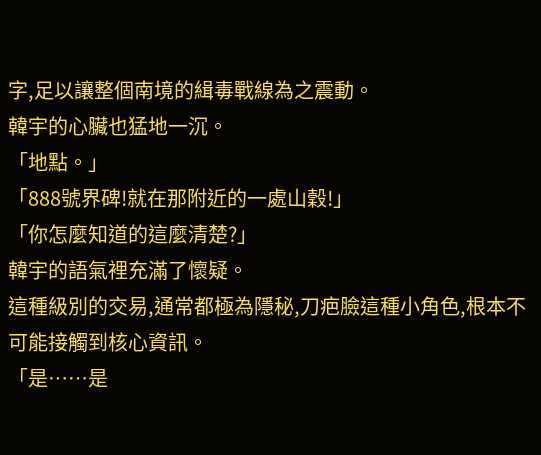字,足以讓整個南境的緝毒戰線為之震動。
韓宇的心臟也猛地一沉。
「地點。」
「888號界碑!就在那附近的一處山穀!」
「你怎麼知道的這麼清楚?」
韓宇的語氣裡充滿了懷疑。
這種級別的交易,通常都極為隱秘,刀疤臉這種小角色,根本不可能接觸到核心資訊。
「是……是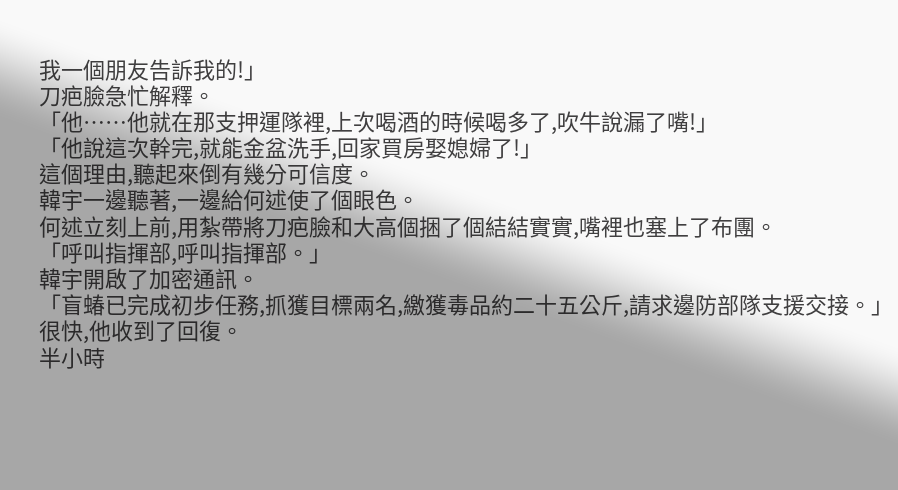我一個朋友告訴我的!」
刀疤臉急忙解釋。
「他……他就在那支押運隊裡,上次喝酒的時候喝多了,吹牛說漏了嘴!」
「他說這次幹完,就能金盆洗手,回家買房娶媳婦了!」
這個理由,聽起來倒有幾分可信度。
韓宇一邊聽著,一邊給何述使了個眼色。
何述立刻上前,用紮帶將刀疤臉和大高個捆了個結結實實,嘴裡也塞上了布團。
「呼叫指揮部,呼叫指揮部。」
韓宇開啟了加密通訊。
「盲蝽已完成初步任務,抓獲目標兩名,繳獲毒品約二十五公斤,請求邊防部隊支援交接。」
很快,他收到了回復。
半小時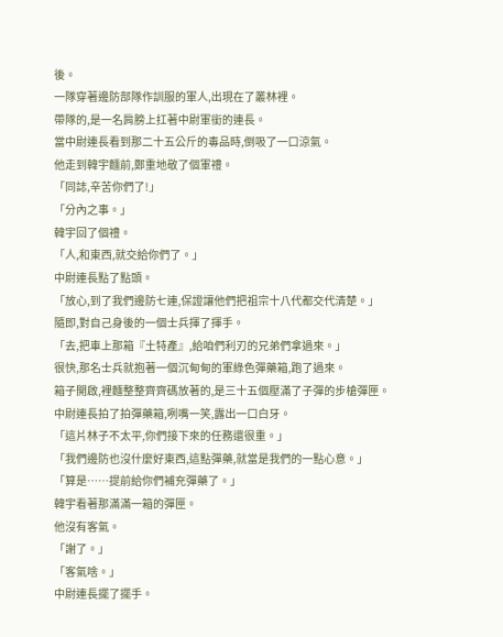後。
一隊穿著邊防部隊作訓服的軍人,出現在了叢林裡。
帶隊的,是一名肩膀上扛著中尉軍銜的連長。
當中尉連長看到那二十五公斤的毒品時,倒吸了一口涼氣。
他走到韓宇麵前,鄭重地敬了個軍禮。
「同誌,辛苦你們了!」
「分內之事。」
韓宇回了個禮。
「人,和東西,就交給你們了。」
中尉連長點了點頭。
「放心,到了我們邊防七連,保證讓他們把祖宗十八代都交代清楚。」
隨即,對自己身後的一個士兵揮了揮手。
「去,把車上那箱『土特產』,給咱們利刃的兄弟們拿過來。」
很快,那名士兵就抱著一個沉甸甸的軍綠色彈藥箱,跑了過來。
箱子開啟,裡麵整整齊齊碼放著的,是三十五個壓滿了子彈的步槍彈匣。
中尉連長拍了拍彈藥箱,咧嘴一笑,露出一口白牙。
「這片林子不太平,你們接下來的任務還很重。」
「我們邊防也沒什麼好東西,這點彈藥,就當是我們的一點心意。」
「算是……提前給你們補充彈藥了。」
韓宇看著那滿滿一箱的彈匣。
他沒有客氣。
「謝了。」
「客氣啥。」
中尉連長擺了擺手。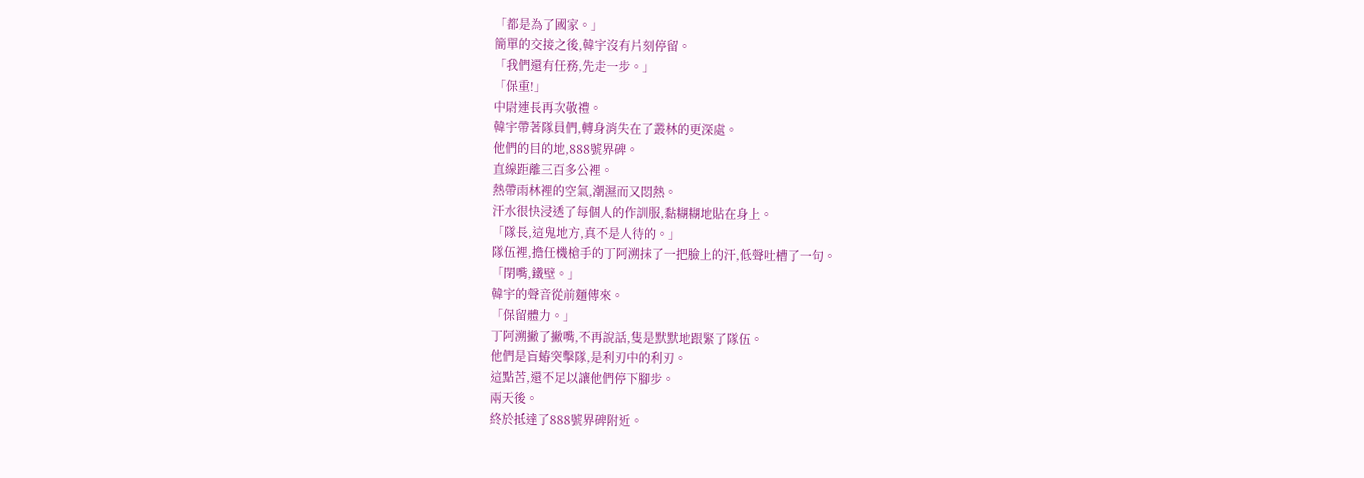「都是為了國家。」
簡單的交接之後,韓宇沒有片刻停留。
「我們還有任務,先走一步。」
「保重!」
中尉連長再次敬禮。
韓宇帶著隊員們,轉身消失在了叢林的更深處。
他們的目的地,888號界碑。
直線距離三百多公裡。
熱帶雨林裡的空氣,潮濕而又悶熱。
汗水很快浸透了每個人的作訓服,黏糊糊地貼在身上。
「隊長,這鬼地方,真不是人待的。」
隊伍裡,擔任機槍手的丁阿溯抹了一把臉上的汗,低聲吐槽了一句。
「閉嘴,鐵壁。」
韓宇的聲音從前麵傳來。
「保留體力。」
丁阿溯撇了撇嘴,不再說話,隻是默默地跟緊了隊伍。
他們是盲蝽突擊隊,是利刃中的利刃。
這點苦,還不足以讓他們停下腳步。
兩天後。
終於抵達了888號界碑附近。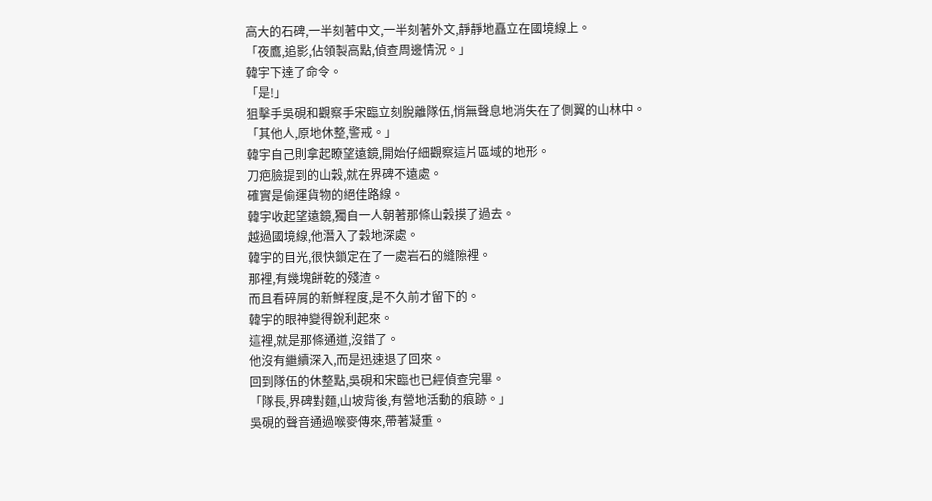高大的石碑,一半刻著中文,一半刻著外文,靜靜地矗立在國境線上。
「夜鷹,追影,佔領製高點,偵查周邊情況。」
韓宇下達了命令。
「是!」
狙擊手吳硯和觀察手宋臨立刻脫離隊伍,悄無聲息地消失在了側翼的山林中。
「其他人,原地休整,警戒。」
韓宇自己則拿起瞭望遠鏡,開始仔細觀察這片區域的地形。
刀疤臉提到的山穀,就在界碑不遠處。
確實是偷運貨物的絕佳路線。
韓宇收起望遠鏡,獨自一人朝著那條山穀摸了過去。
越過國境線,他潛入了穀地深處。
韓宇的目光,很快鎖定在了一處岩石的縫隙裡。
那裡,有幾塊餅乾的殘渣。
而且看碎屑的新鮮程度,是不久前才留下的。
韓宇的眼神變得銳利起來。
這裡,就是那條通道,沒錯了。
他沒有繼續深入,而是迅速退了回來。
回到隊伍的休整點,吳硯和宋臨也已經偵查完畢。
「隊長,界碑對麵,山坡背後,有營地活動的痕跡。」
吳硯的聲音通過喉麥傳來,帶著凝重。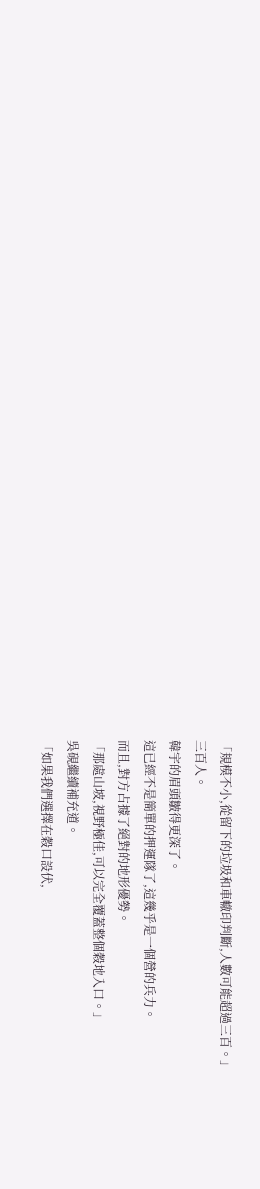「規模不小,從留下的垃圾和車轍印判斷,人數可能超過三百。」
三百人。
韓宇的眉頭皺得更深了。
這已經不是簡單的押運隊了,這幾乎是一個營的兵力。
而且,對方占據了絕對的地形優勢。
「那處山坡,視野極佳,可以完全覆蓋整個穀地入口。」
吳硯繼續補充道。
「如果我們選擇在穀口設伏,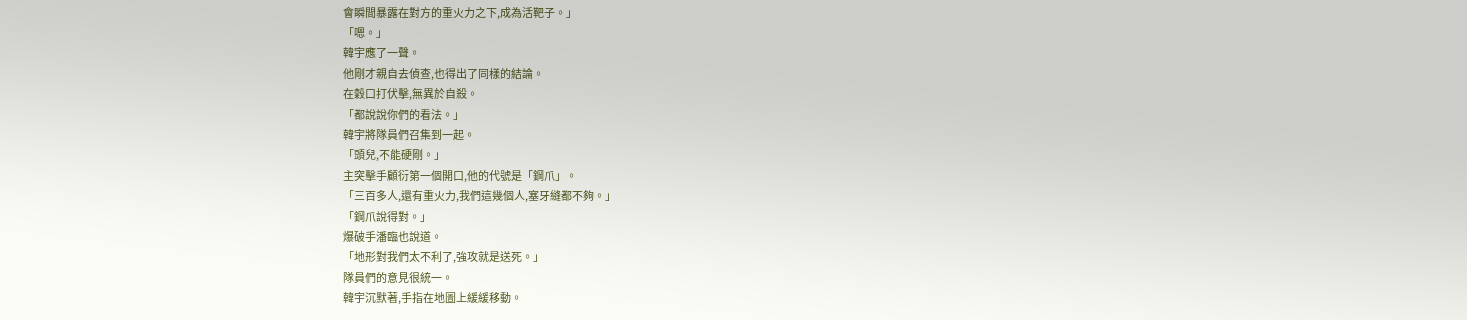會瞬間暴露在對方的重火力之下,成為活靶子。」
「嗯。」
韓宇應了一聲。
他剛才親自去偵查,也得出了同樣的結論。
在穀口打伏擊,無異於自殺。
「都說說你們的看法。」
韓宇將隊員們召集到一起。
「頭兒,不能硬剛。」
主突擊手顧衍第一個開口,他的代號是「鋼爪」。
「三百多人,還有重火力,我們這幾個人,塞牙縫都不夠。」
「鋼爪說得對。」
爆破手潘臨也說道。
「地形對我們太不利了,強攻就是送死。」
隊員們的意見很統一。
韓宇沉默著,手指在地圖上緩緩移動。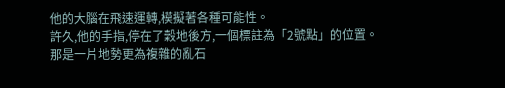他的大腦在飛速運轉,模擬著各種可能性。
許久,他的手指,停在了穀地後方,一個標註為「2號點」的位置。
那是一片地勢更為複雜的亂石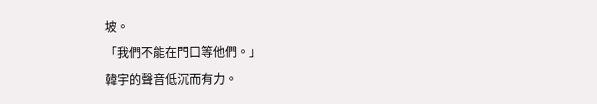坡。
「我們不能在門口等他們。」
韓宇的聲音低沉而有力。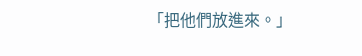「把他們放進來。」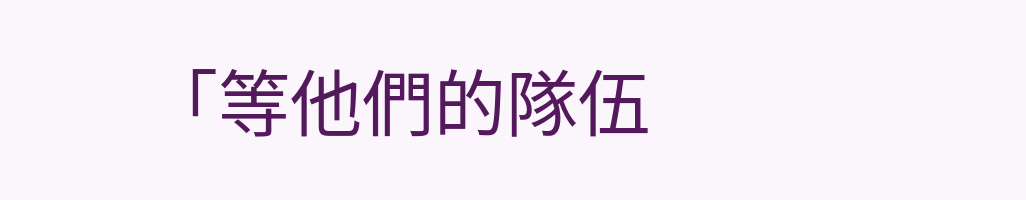「等他們的隊伍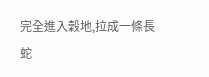完全進入穀地,拉成一條長蛇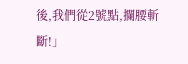後,我們從2號點,攔腰斬斷!」